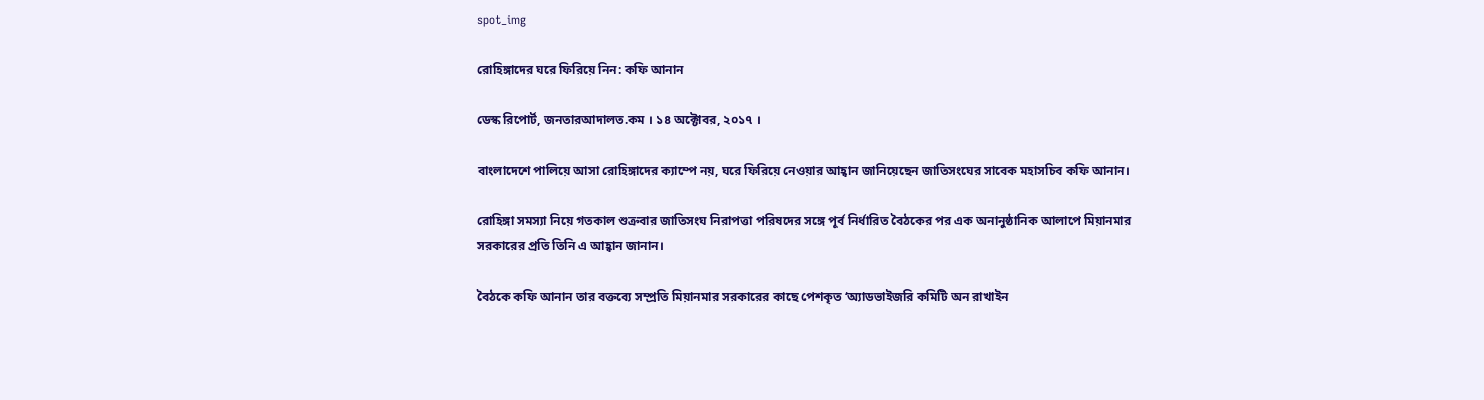spot_img

রোহিঙ্গাদের ঘরে ফিরিয়ে নিন: কফি আনান

ডেস্ক রিপোর্ট, জনতারআদালত.কম । ১৪ অক্টোবর, ২০১৭ ।

বাংলাদেশে পালিয়ে আসা রোহিঙ্গাদের ক্যাম্পে নয়, ঘরে ফিরিয়ে নেওয়ার আহ্বান জানিয়েছেন জাতিসংঘের সাবেক মহাসচিব কফি আনান।

রোহিঙ্গা সমস্যা নিয়ে গতকাল শুক্রবার জাতিসংঘ নিরাপত্তা পরিষদের সঙ্গে পূর্ব নির্ধারিত বৈঠকের পর এক অনানুষ্ঠানিক আলাপে মিয়ানমার সরকারের প্রতি তিনি এ আহ্বান জানান।

বৈঠকে কফি আনান তার বক্তব্যে সম্প্রতি মিয়ানমার সরকারের কাছে পেশকৃত ‘অ্যাডভাইজরি কমিটি অন রাখাইন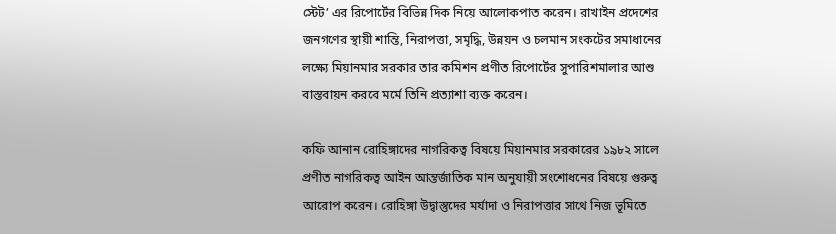স্টেট’ এর রিপোর্টের বিভিন্ন দিক নিয়ে আলোকপাত করেন। রাখাইন প্রদেশের জনগণের স্থায়ী শান্তি, নিরাপত্তা, সমৃদ্ধি, উন্নয়ন ও চলমান সংকটের সমাধানের লক্ষ্যে মিয়ানমার সরকার তার কমিশন প্রণীত রিপোর্টের সুপারিশমালার আশু বাস্তবায়ন করবে মর্মে তিনি প্রত্যাশা ব্যক্ত করেন।

কফি আনান রোহিঙ্গাদের নাগরিকত্ব বিষয়ে মিয়ানমার সরকারের ১৯৮২ সালে প্রণীত নাগরিকত্ব আইন আন্তর্জাতিক মান অনুযায়ী সংশোধনের বিষয়ে গুরুত্ব আরোপ করেন। রোহিঙ্গা উদ্বাস্তুদের মর্যাদা ও নিরাপত্তার সাথে নিজ ভূমিতে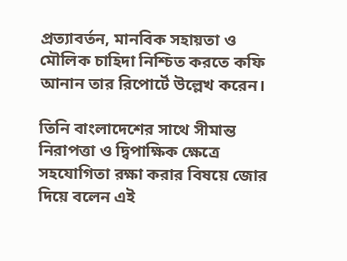প্রত্যাবর্তন, মানবিক সহায়তা ও মৌলিক চাহিদা নিশ্চিত করতে কফি আনান তার রিপোর্টে উল্লেখ করেন।

তিনি বাংলাদেশের সাথে সীমান্ত নিরাপত্তা ও দ্বিপাক্ষিক ক্ষেত্রে সহযোগিতা রক্ষা করার বিষয়ে জোর দিয়ে বলেন এই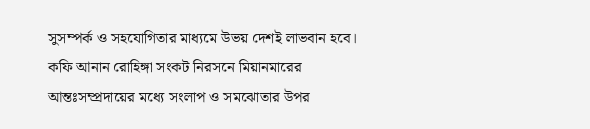সুসম্পর্ক ও সহযোগিতার মাধ্যমে উভয় দেশই লাভবান হবে। কফি আনান রোহিঙ্গা সংকট নিরসনে মিয়ানমারের আন্তঃসম্প্রদায়ের মধ্যে সংলাপ ও সমঝোতার উপর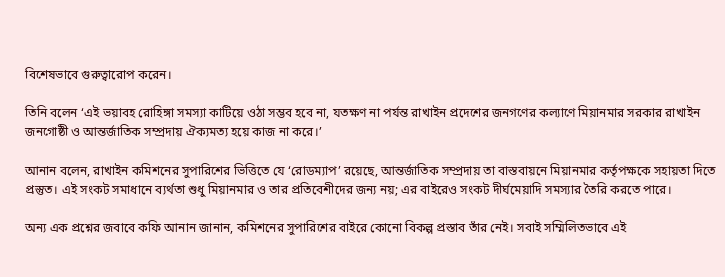বিশেষভাবে গুরুত্বারোপ করেন।

তিনি বলেন ‘এই ভয়াবহ রোহিঙ্গা সমস্যা কাটিয়ে ওঠা সম্ভব হবে না, যতক্ষণ না পর্যন্ত রাখাইন প্রদেশের জনগণের কল্যাণে মিয়ানমার সরকার রাখাইন জনগোষ্ঠী ও আন্তর্জাতিক সম্প্রদায় ঐক্যমত্য হয়ে কাজ না করে।’

আনান বলেন, রাখাইন কমিশনের সুপারিশের ভিত্তিতে যে ‘রোডম্যাপ’ রয়েছে, আন্তর্জাতিক সম্প্রদায় তা বাস্তবায়নে মিয়ানমার কর্তৃপক্ষকে সহায়তা দিতে প্রস্তুত। এই সংকট সমাধানে ব্যর্থতা শুধু মিয়ানমার ও তার প্রতিবেশীদের জন্য নয়; এর বাইরেও সংকট দীর্ঘমেয়াদি সমস্যার তৈরি করতে পারে।

অন্য এক প্রশ্নের জবাবে কফি আনান জানান, কমিশনের সুপারিশের বাইরে কোনো বিকল্প প্রস্তাব তাঁর নেই। সবাই সম্মিলিতভাবে এই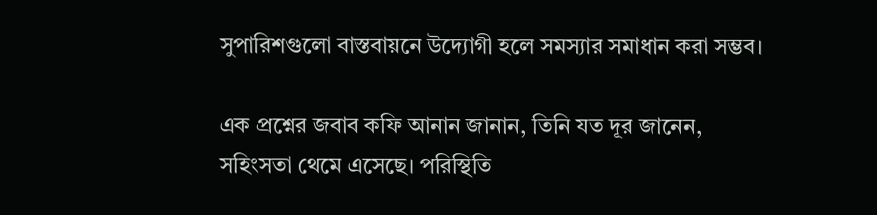সুপারিশগুলো বাস্তবায়নে উদ্যোগী হলে সমস্যার সমাধান করা সম্ভব।

এক প্রশ্নের জবাব কফি আনান জানান, তিনি যত দূর জানেন, সহিংসতা থেমে এসেছে। পরিস্থিতি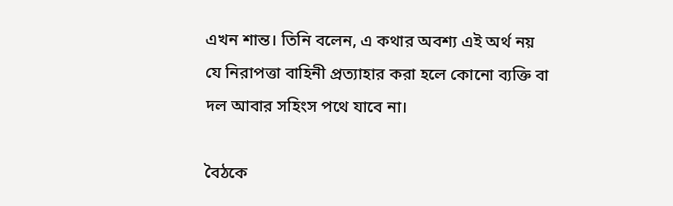এখন শান্ত। তিনি বলেন, এ কথার অবশ্য এই অর্থ নয় যে নিরাপত্তা বাহিনী প্রত্যাহার করা হলে কোনো ব্যক্তি বা দল আবার সহিংস পথে যাবে না।

বৈঠকে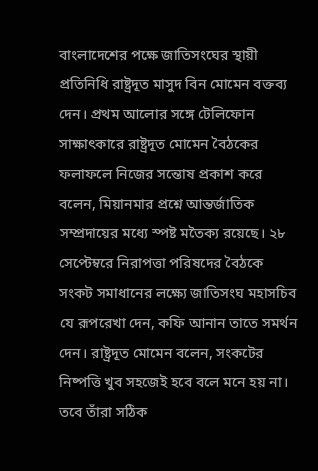বাংলাদেশের পক্ষে জাতিসংঘের স্থায়ী প্রতিনিধি রাষ্ট্রদূত মাসুদ বিন মোমেন বক্তব্য দেন। প্রথম আলোর সঙ্গে টেলিফোন সাক্ষাৎকারে রাষ্ট্রদূত মোমেন বৈঠকের ফলাফলে নিজের সন্তোষ প্রকাশ করে বলেন, মিয়ানমার প্রশ্নে আন্তর্জাতিক সম্প্রদায়ের মধ্যে স্পষ্ট মতৈক্য রয়েছে। ২৮ সেপ্টেম্বরে নিরাপত্তা পরিষদের বৈঠকে সংকট সমাধানের লক্ষ্যে জাতিসংঘ মহাসচিব যে রূপরেখা দেন, কফি আনান তাতে সমর্থন দেন। রাষ্ট্রদূত মোমেন বলেন, সংকটের নিষ্পত্তি খুব সহজেই হবে বলে মনে হয় না। তবে তাঁরা সঠিক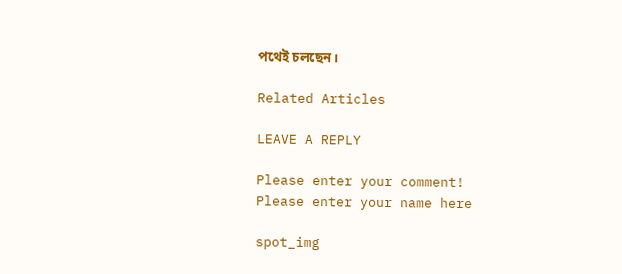পথেই চলছেন।

Related Articles

LEAVE A REPLY

Please enter your comment!
Please enter your name here

spot_img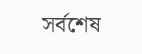সর্বশেষ